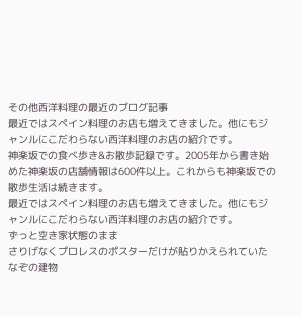その他西洋料理の最近のブログ記事
最近ではスペイン料理のお店も増えてきました。他にもジャンルにこだわらない西洋料理のお店の紹介です。
神楽坂での食べ歩き&お散歩記録です。2005年から書き始めた神楽坂の店舗情報は600件以上。これからも神楽坂での散歩生活は続きます。
最近ではスペイン料理のお店も増えてきました。他にもジャンルにこだわらない西洋料理のお店の紹介です。
ずっと空き家状態のまま
さりげなくプロレスのポスターだけが貼りかえられていた
なぞの建物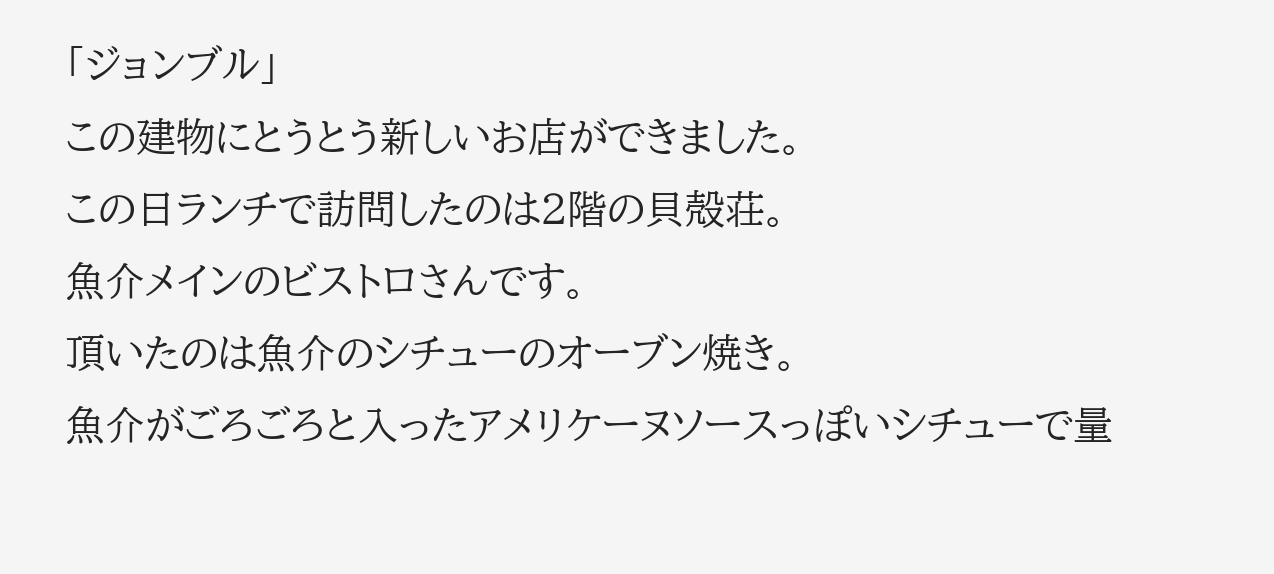「ジョンブル」
この建物にとうとう新しいお店ができました。
この日ランチで訪問したのは2階の貝殻荘。
魚介メインのビストロさんです。
頂いたのは魚介のシチューのオーブン焼き。
魚介がごろごろと入ったアメリケーヌソースっぽいシチューで量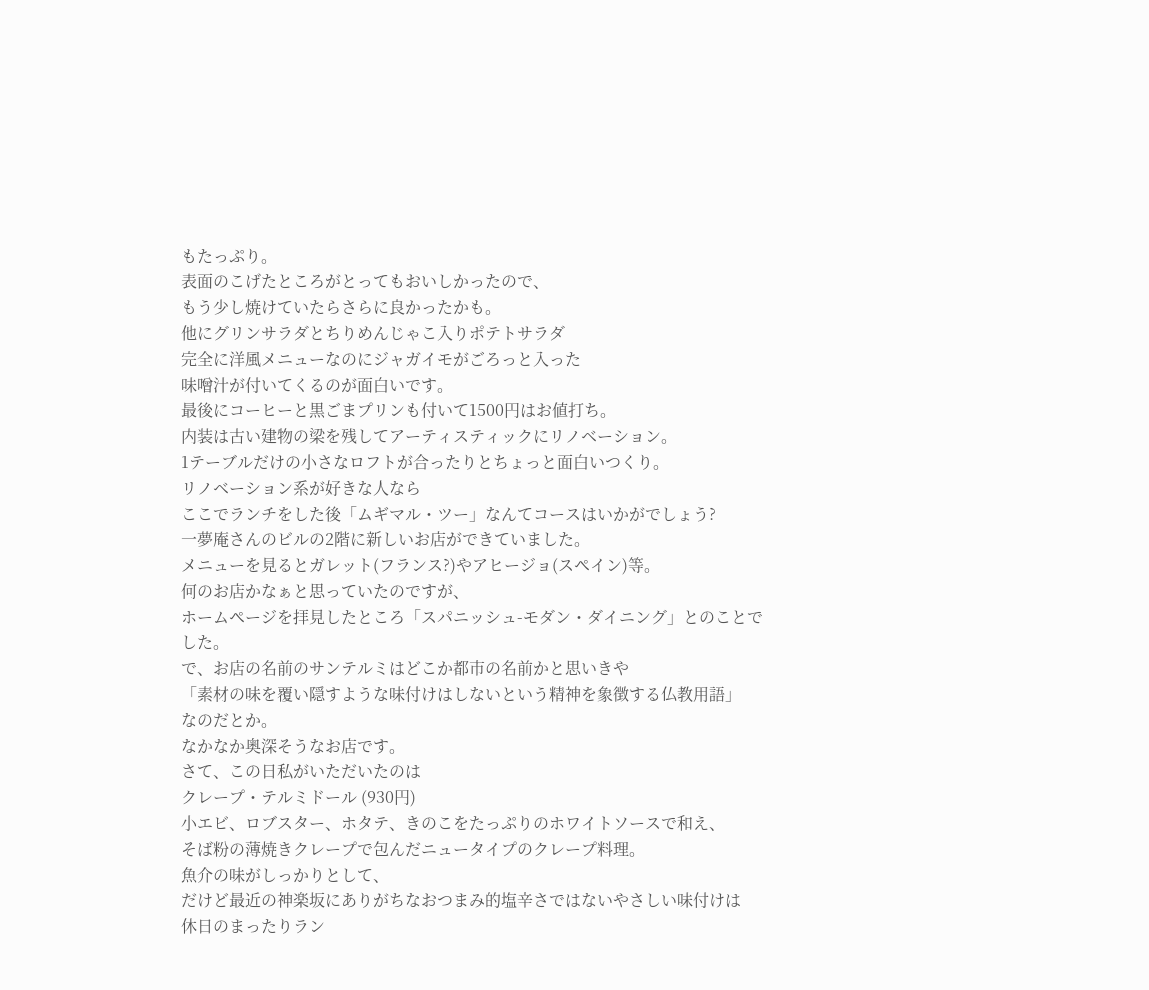もたっぷり。
表面のこげたところがとってもおいしかったので、
もう少し焼けていたらさらに良かったかも。
他にグリンサラダとちりめんじゃこ入りポテトサラダ
完全に洋風メニューなのにジャガイモがごろっと入った
味噌汁が付いてくるのが面白いです。
最後にコーヒーと黒ごまプリンも付いて1500円はお値打ち。
内装は古い建物の梁を残してアーティスティックにリノベーション。
1テーブルだけの小さなロフトが合ったりとちょっと面白いつくり。
リノベーション系が好きな人なら
ここでランチをした後「ムギマル・ツー」なんてコースはいかがでしょう?
一夢庵さんのビルの2階に新しいお店ができていました。
メニューを見るとガレット(フランス?)やアヒージョ(スペイン)等。
何のお店かなぁと思っていたのですが、
ホームページを拝見したところ「スパニッシュ-モダン・ダイニング」とのことでした。
で、お店の名前のサンテルミはどこか都市の名前かと思いきや
「素材の味を覆い隠すような味付けはしないという精神を象徴する仏教用語」
なのだとか。
なかなか奥深そうなお店です。
さて、この日私がいただいたのは
クレープ・テルミドール (930円)
小エビ、ロブスター、ホタテ、きのこをたっぷりのホワイトソースで和え、
そば粉の薄焼きクレープで包んだニュータイプのクレープ料理。
魚介の味がしっかりとして、
だけど最近の神楽坂にありがちなおつまみ的塩辛さではないやさしい味付けは
休日のまったりラン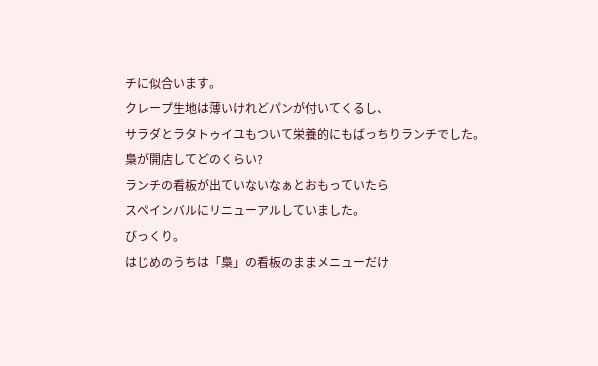チに似合います。
クレープ生地は薄いけれどパンが付いてくるし、
サラダとラタトゥイユもついて栄養的にもばっちりランチでした。
梟が開店してどのくらい?
ランチの看板が出ていないなぁとおもっていたら
スペインバルにリニューアルしていました。
びっくり。
はじめのうちは「梟」の看板のままメニューだけ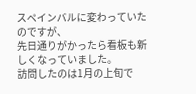スペインバルに変わっていたのですが、
先日通りがかったら看板も新しくなっていました。
訪問したのは1月の上旬で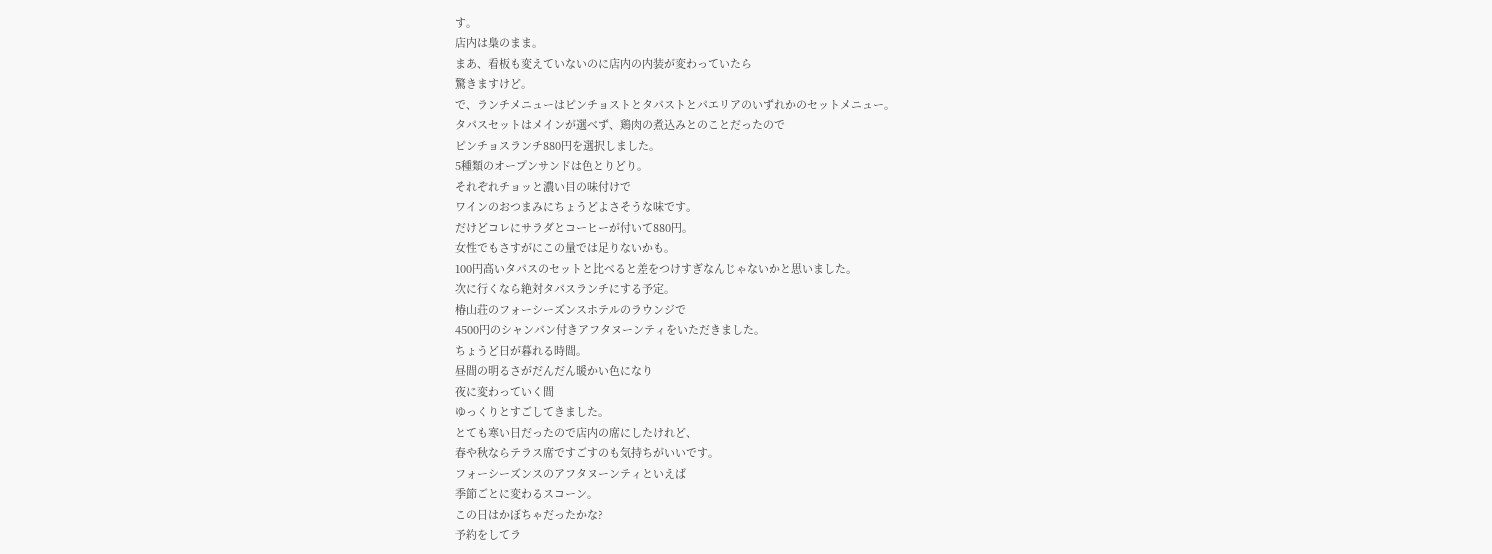す。
店内は梟のまま。
まあ、看板も変えていないのに店内の内装が変わっていたら
驚きますけど。
で、ランチメニューはピンチョストとタパストとパエリアのいずれかのセットメニュー。
タパスセットはメインが選べず、鶏肉の煮込みとのことだったので
ピンチョスランチ880円を選択しました。
5種類のオープンサンドは色とりどり。
それぞれチョッと濃い目の味付けで
ワインのおつまみにちょうどよさそうな味です。
だけどコレにサラダとコーヒーが付いて880円。
女性でもさすがにこの量では足りないかも。
100円高いタパスのセットと比べると差をつけすぎなんじゃないかと思いました。
次に行くなら絶対タパスランチにする予定。
椿山荘のフォーシーズンスホテルのラウンジで
4500円のシャンパン付きアフタヌーンティをいただきました。
ちょうど日が暮れる時間。
昼間の明るさがだんだん暖かい色になり
夜に変わっていく間
ゆっくりとすごしてきました。
とても寒い日だったので店内の席にしたけれど、
春や秋ならテラス席ですごすのも気持ちがいいです。
フォーシーズンスのアフタヌーンティといえば
季節ごとに変わるスコーン。
この日はかぼちゃだったかな?
予約をしてラ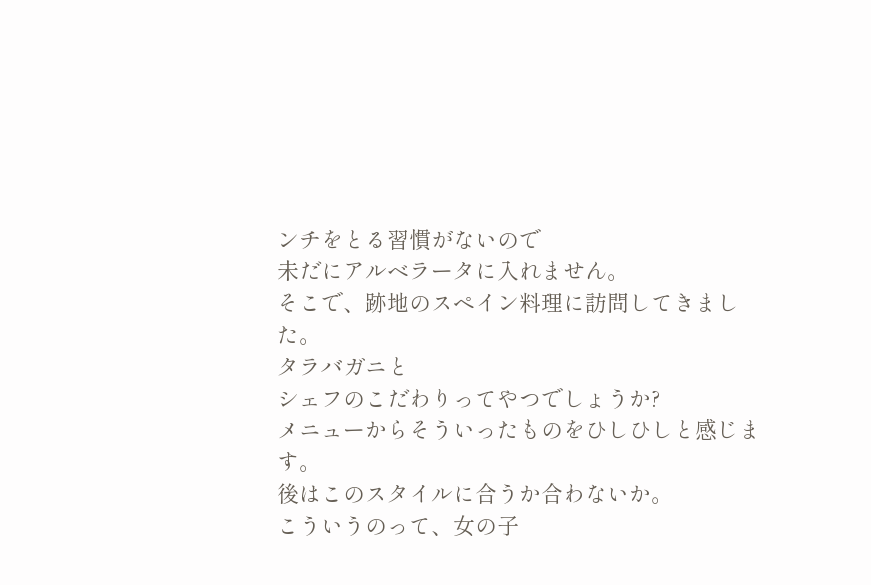ンチをとる習慣がないので
未だにアルベラータに入れません。
そこで、跡地のスペイン料理に訪問してきました。
タラバガニと
シェフのこだわりってやつでしょうか?
メニューからそういったものをひしひしと感じます。
後はこのスタイルに合うか合わないか。
こういうのって、女の子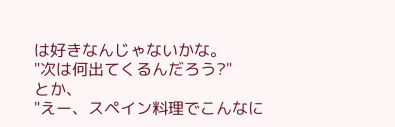は好きなんじゃないかな。
"次は何出てくるんだろう?"
とか、
"えー、スペイン料理でこんなに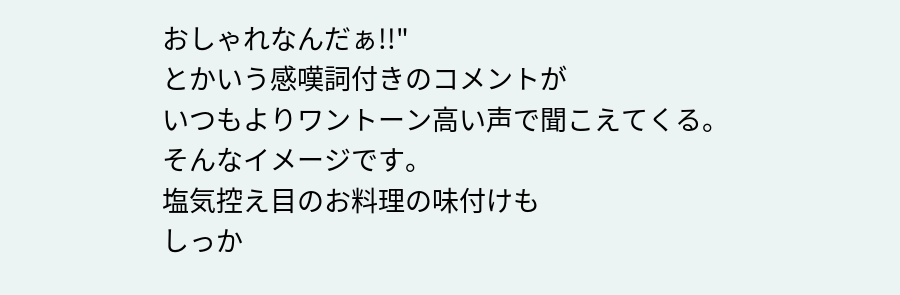おしゃれなんだぁ!!"
とかいう感嘆詞付きのコメントが
いつもよりワントーン高い声で聞こえてくる。
そんなイメージです。
塩気控え目のお料理の味付けも
しっか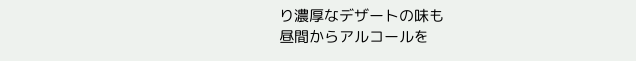り濃厚なデザートの味も
昼間からアルコールを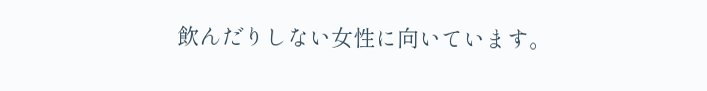飲んだりしない女性に向いています。